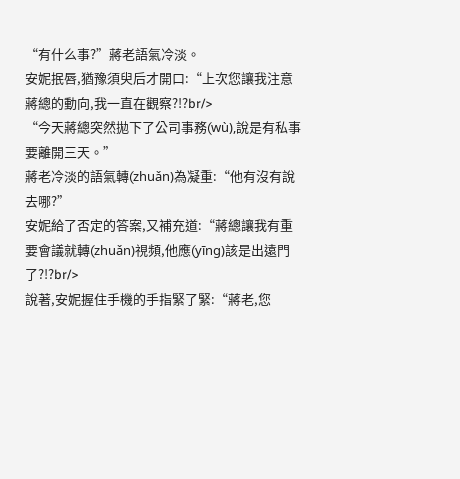“有什么事?”蔣老語氣冷淡。
安妮抿唇,猶豫須臾后才開口:“上次您讓我注意蔣總的動向,我一直在觀察?!?br/>
“今天蔣總突然拋下了公司事務(wù),說是有私事要離開三天。”
蔣老冷淡的語氣轉(zhuǎn)為凝重:“他有沒有說去哪?”
安妮給了否定的答案,又補充道:“蔣總讓我有重要會議就轉(zhuǎn)視頻,他應(yīng)該是出遠門了?!?br/>
說著,安妮握住手機的手指緊了緊:“蔣老,您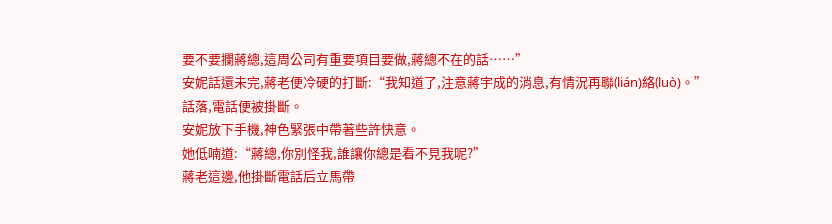要不要攔蔣總,這周公司有重要項目要做,蔣總不在的話……”
安妮話還未完,蔣老便冷硬的打斷:“我知道了,注意蔣宇成的消息,有情況再聯(lián)絡(luò)。”
話落,電話便被掛斷。
安妮放下手機,神色緊張中帶著些許快意。
她低喃道:“蔣總,你別怪我,誰讓你總是看不見我呢?”
蔣老這邊,他掛斷電話后立馬帶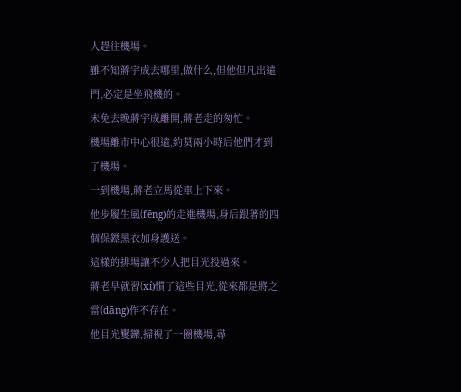人趕往機場。
雖不知蔣宇成去哪里,做什么,但他但凡出遠門,必定是坐飛機的。
未免去晚蔣宇成離開,蔣老走的匆忙。
機場離市中心很遠,約莫兩小時后他們才到了機場。
一到機場,蔣老立馬從車上下來。
他步履生風(fēng)的走進機場,身后跟著的四個保鏢黑衣加身護送。
這樣的排場讓不少人把目光投過來。
蔣老早就習(xí)慣了這些目光,從來都是將之當(dāng)作不存在。
他目光矍鑠,掃視了一圈機場,尋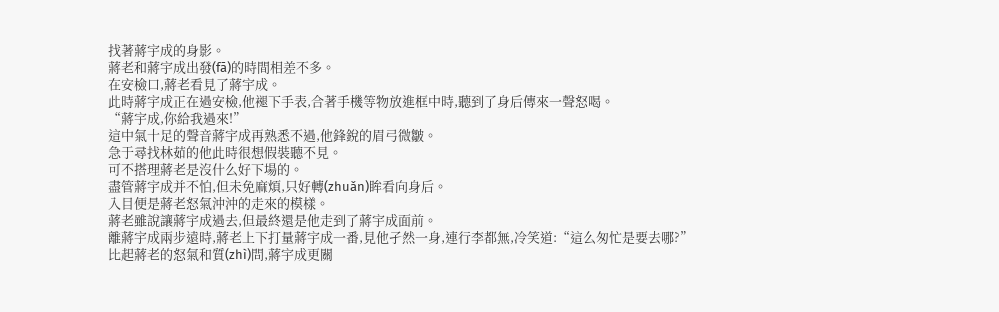找著蔣宇成的身影。
蔣老和蔣宇成出發(fā)的時間相差不多。
在安檢口,蔣老看見了蔣宇成。
此時蔣宇成正在過安檢,他褪下手表,合著手機等物放進框中時,聽到了身后傳來一聲怒喝。
“蔣宇成,你給我過來!”
這中氣十足的聲音蔣宇成再熟悉不過,他鋒銳的眉弓微皺。
急于尋找林茹的他此時很想假裝聽不見。
可不搭理蔣老是沒什么好下場的。
盡管蔣宇成并不怕,但未免麻煩,只好轉(zhuǎn)眸看向身后。
入目便是蔣老怒氣沖沖的走來的模樣。
蔣老雖說讓蔣宇成過去,但最終還是他走到了蔣宇成面前。
離蔣宇成兩步遠時,蔣老上下打量蔣宇成一番,見他孑然一身,連行李都無,冷笑道:“這么匆忙是要去哪?”
比起蔣老的怒氣和質(zhì)問,蔣宇成更關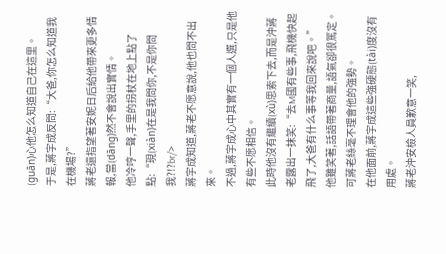(guān)心他怎么知道自己在這里。
于是,蔣宇成反問:“大爸,你怎么知道我在機場?”
蔣老還指望著安妮日后給他帶來更多情報,當(dāng)然不會說出實情。
他冷哼一聲,手里的拐杖在地上點了點:“現(xiàn)在是我問你,不是你問我?!?br/>
蔣宇成知道,蔣老不愿意說,他也問不出來。
不過,蔣宇成心中其實有一個人選,只是他有些不愿相信。
此時他沒有繼續(xù)思索下去,而是沖蔣老露出一抹笑:“去M國有些事,飛機快起飛了,大爸有什么事等我回來說吧。”
他雖笑著,話語帶著商量,語氣卻很篤定。
可蔣老絲毫不理會他的強勢。
在他面前,蔣宇成這些強硬態(tài)度沒有用處。
蔣老沖安檢人員歉意一笑,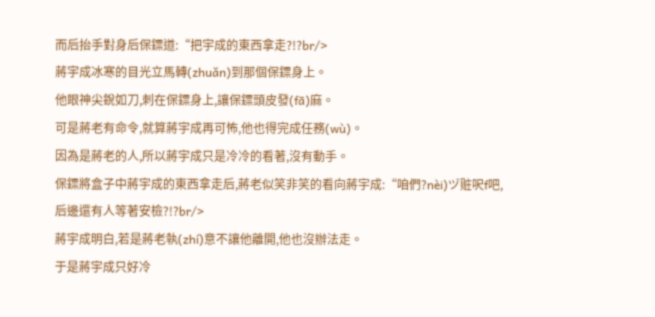而后抬手對身后保鏢道:“把宇成的東西拿走?!?br/>
蔣宇成冰寒的目光立馬轉(zhuǎn)到那個保鏢身上。
他眼神尖銳如刀,刺在保鏢身上,讓保鏢頭皮發(fā)麻。
可是蔣老有命令,就算蔣宇成再可怖,他也得完成任務(wù)。
因為是蔣老的人,所以蔣宇成只是冷冷的看著,沒有動手。
保鏢將盒子中蔣宇成的東西拿走后,蔣老似笑非笑的看向蔣宇成:“咱們?nèi)ヅ赃呎f吧,后邊還有人等著安檢?!?br/>
蔣宇成明白,若是蔣老執(zhí)意不讓他離開,他也沒辦法走。
于是蔣宇成只好冷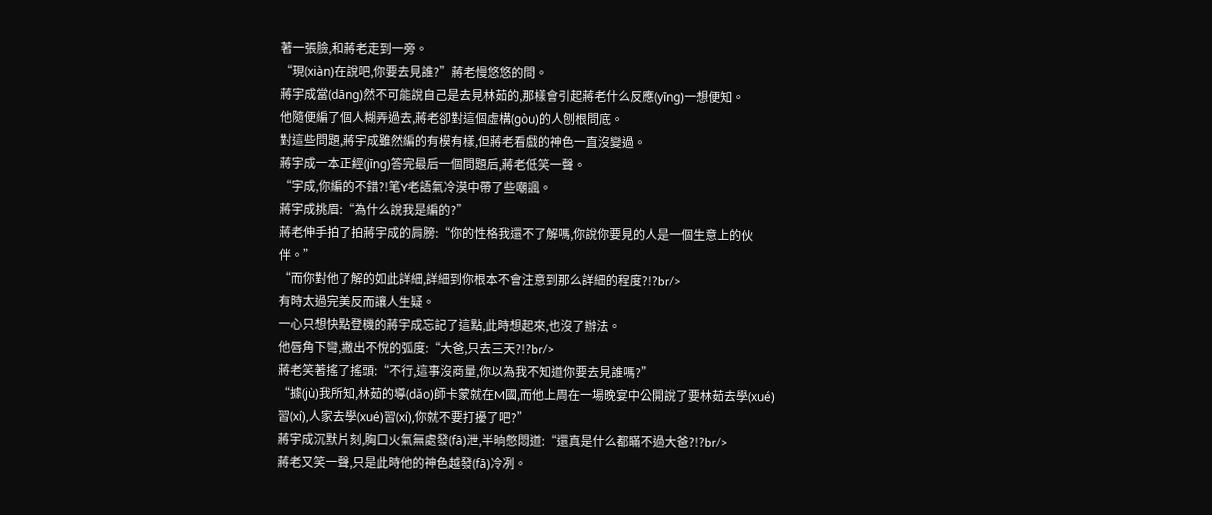著一張臉,和蔣老走到一旁。
“現(xiàn)在說吧,你要去見誰?”蔣老慢悠悠的問。
蔣宇成當(dāng)然不可能說自己是去見林茹的,那樣會引起蔣老什么反應(yīng)一想便知。
他隨便編了個人糊弄過去,蔣老卻對這個虛構(gòu)的人刨根問底。
對這些問題,蔣宇成雖然編的有模有樣,但蔣老看戲的神色一直沒變過。
蔣宇成一本正經(jīng)答完最后一個問題后,蔣老低笑一聲。
“宇成,你編的不錯?!笔Y老語氣冷漠中帶了些嘲諷。
蔣宇成挑眉:“為什么說我是編的?”
蔣老伸手拍了拍蔣宇成的肩膀:“你的性格我還不了解嗎,你說你要見的人是一個生意上的伙伴。”
“而你對他了解的如此詳細,詳細到你根本不會注意到那么詳細的程度?!?br/>
有時太過完美反而讓人生疑。
一心只想快點登機的蔣宇成忘記了這點,此時想起來,也沒了辦法。
他唇角下彎,撇出不悅的弧度:“大爸,只去三天?!?br/>
蔣老笑著搖了搖頭:“不行,這事沒商量,你以為我不知道你要去見誰嗎?”
“據(jù)我所知,林茹的導(dǎo)師卡蒙就在M國,而他上周在一場晚宴中公開說了要林茹去學(xué)習(xí),人家去學(xué)習(xí),你就不要打擾了吧?”
蔣宇成沉默片刻,胸口火氣無處發(fā)泄,半晌憋悶道:“還真是什么都瞞不過大爸?!?br/>
蔣老又笑一聲,只是此時他的神色越發(fā)冷冽。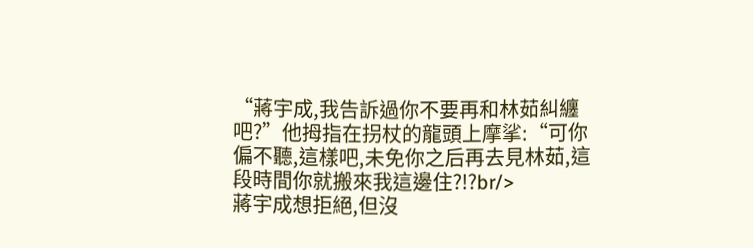“蔣宇成,我告訴過你不要再和林茹糾纏吧?”他拇指在拐杖的龍頭上摩挲:“可你偏不聽,這樣吧,未免你之后再去見林茹,這段時間你就搬來我這邊住?!?br/>
蔣宇成想拒絕,但沒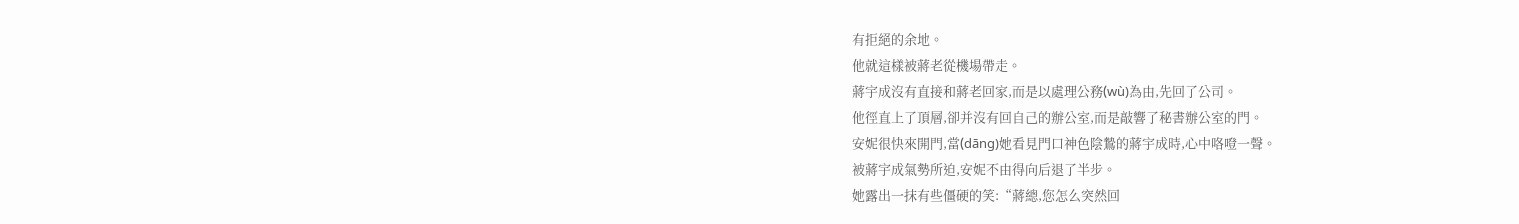有拒絕的余地。
他就這樣被蔣老從機場帶走。
蔣宇成沒有直接和蔣老回家,而是以處理公務(wù)為由,先回了公司。
他徑直上了頂層,卻并沒有回自己的辦公室,而是敲響了秘書辦公室的門。
安妮很快來開門,當(dāng)她看見門口神色陰鷙的蔣宇成時,心中咯噔一聲。
被蔣宇成氣勢所迫,安妮不由得向后退了半步。
她露出一抹有些僵硬的笑:“蔣總,您怎么突然回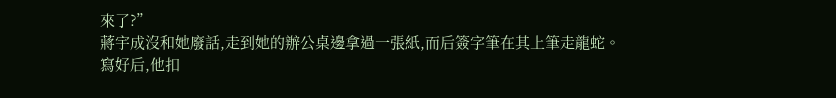來了?”
蔣宇成沒和她廢話,走到她的辦公桌邊拿過一張紙,而后簽字筆在其上筆走龍蛇。
寫好后,他扣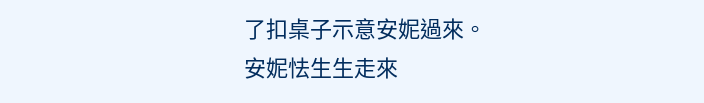了扣桌子示意安妮過來。
安妮怯生生走來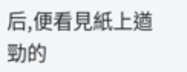后,便看見紙上遒勁的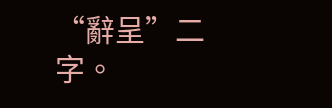“辭呈”二字。